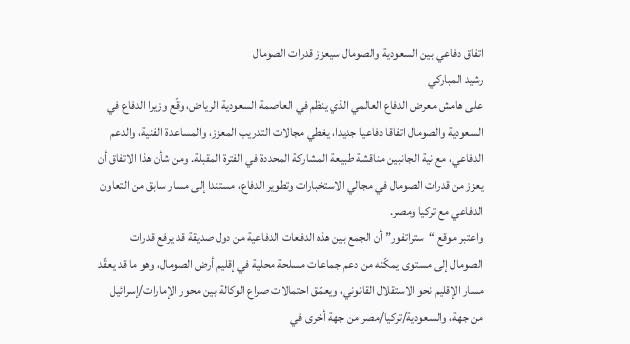اتفاق دفاعي بين السعودية والصومال سيعزز قدرات الصومال
رشيد المباركي
على هامش معرض الدفاع العالمي الذي ينظم في العاصمة السعودية الرياض، وقّع وزيرا الدفاع في السعودية والصومال اتفاقا دفاعيا جديدا، يغطي مجالات التدريب المعزز، والمساعدة الفنية، والدعم الدفاعي، مع نية الجانبين مناقشة طبيعة المشاركة المحددة في الفترة المقبلة. ومن شأن هذا الاتفاق أن يعزز من قدرات الصومال في مجالي الاستخبارات وتطوير الدفاع، مستندا إلى مسار سابق من التعاون الدفاعي مع تركيا ومصر.
واعتبر موقع “ستراتفور” أن الجمع بين هذه الدفعات الدفاعية من دول صديقة قد يرفع قدرات الصومال إلى مستوى يمكّنه من دعم جماعات مسلحة محلية في إقليم أرض الصومال، وهو ما قد يعقّد مسار الإقليم نحو الاستقلال القانوني، ويعمّق احتمالات صراع الوكالة بين محور الإمارات/إسرائيل من جهة، والسعودية/تركيا/مصر من جهة أخرى في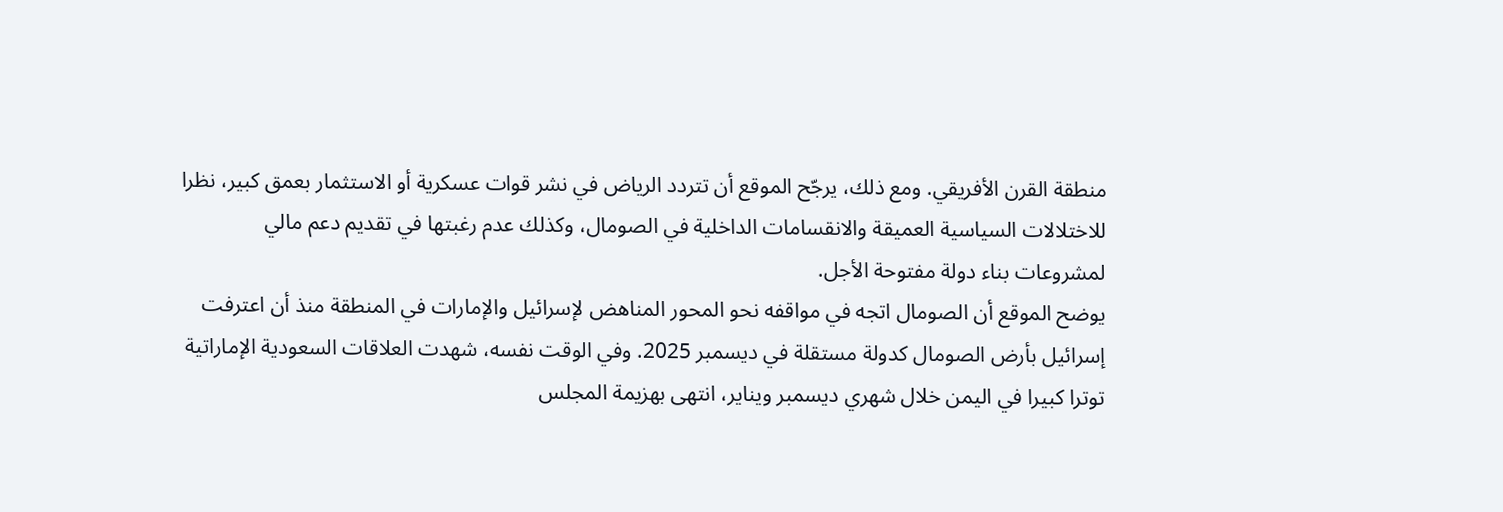منطقة القرن الأفريقي. ومع ذلك، يرجّح الموقع أن تتردد الرياض في نشر قوات عسكرية أو الاستثمار بعمق كبير، نظرا للاختلالات السياسية العميقة والانقسامات الداخلية في الصومال، وكذلك عدم رغبتها في تقديم دعم مالي لمشروعات بناء دولة مفتوحة الأجل.
يوضح الموقع أن الصومال اتجه في مواقفه نحو المحور المناهض لإسرائيل والإمارات في المنطقة منذ أن اعترفت إسرائيل بأرض الصومال كدولة مستقلة في ديسمبر 2025. وفي الوقت نفسه، شهدت العلاقات السعودية الإماراتية توترا كبيرا في اليمن خلال شهري ديسمبر ويناير، انتهى بهزيمة المجلس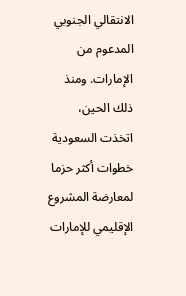الانتقالي الجنوبي المدعوم من الإمارات. ومنذ ذلك الحين، اتخذت السعودية خطوات أكثر حزما لمعارضة المشروع الإقليمي للإمارات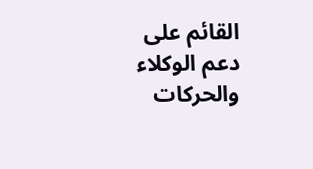القائم على دعم الوكلاء والحركات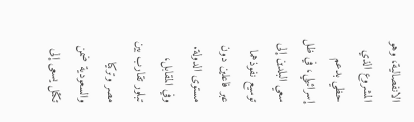الانفصالية، وهو المشروع الذي حظي بدعم إسرائيلي، في ظل سعي البلدين إلى توسيع نفوذهما عبر فاعلين دون مستوى الدولة.
وفي المقابل، تبلور تقارب بين مصر وتركيا والسعودية ضمن تكتل يسعى إلى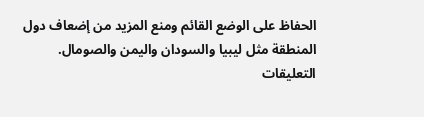الحفاظ على الوضع القائم ومنع المزيد من إضعاف دول المنطقة مثل ليبيا والسودان واليمن والصومال.
التعليقات